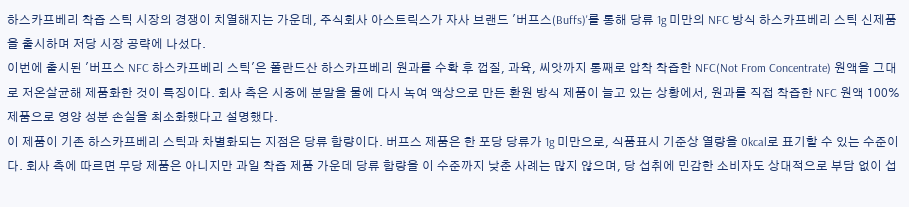하스카프베리 착즙 스틱 시장의 경쟁이 치열해지는 가운데, 주식회사 아스트릭스가 자사 브랜드 '버프스(Buffs)'를 통해 당류 1g 미만의 NFC 방식 하스카프베리 스틱 신제품을 출시하며 저당 시장 공략에 나섰다.
이번에 출시된 '버프스 NFC 하스카프베리 스틱'은 폴란드산 하스카프베리 원과를 수확 후 껍질, 과육, 씨앗까지 통째로 압착 착즙한 NFC(Not From Concentrate) 원액을 그대로 저온살균해 제품화한 것이 특징이다. 회사 측은 시중에 분말을 물에 다시 녹여 액상으로 만든 환원 방식 제품이 늘고 있는 상황에서, 원과를 직접 착즙한 NFC 원액 100% 제품으로 영양 성분 손실을 최소화했다고 설명했다.
이 제품이 기존 하스카프베리 스틱과 차별화되는 지점은 당류 함량이다. 버프스 제품은 한 포당 당류가 1g 미만으로, 식품표시 기준상 열량을 0kcal로 표기할 수 있는 수준이다. 회사 측에 따르면 무당 제품은 아니지만 과일 착즙 제품 가운데 당류 함량을 이 수준까지 낮춘 사례는 많지 않으며, 당 섭취에 민감한 소비자도 상대적으로 부담 없이 섭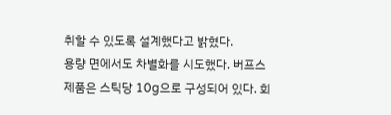취할 수 있도록 설계했다고 밝혔다.
용량 면에서도 차별화를 시도했다. 버프스 제품은 스틱당 10g으로 구성되어 있다. 회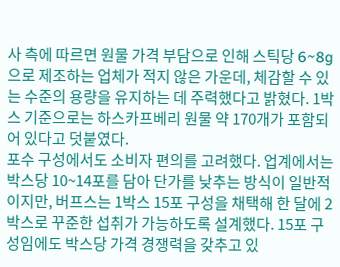사 측에 따르면 원물 가격 부담으로 인해 스틱당 6~8g으로 제조하는 업체가 적지 않은 가운데, 체감할 수 있는 수준의 용량을 유지하는 데 주력했다고 밝혔다. 1박스 기준으로는 하스카프베리 원물 약 170개가 포함되어 있다고 덧붙였다.
포수 구성에서도 소비자 편의를 고려했다. 업계에서는 박스당 10~14포를 담아 단가를 낮추는 방식이 일반적이지만, 버프스는 1박스 15포 구성을 채택해 한 달에 2박스로 꾸준한 섭취가 가능하도록 설계했다. 15포 구성임에도 박스당 가격 경쟁력을 갖추고 있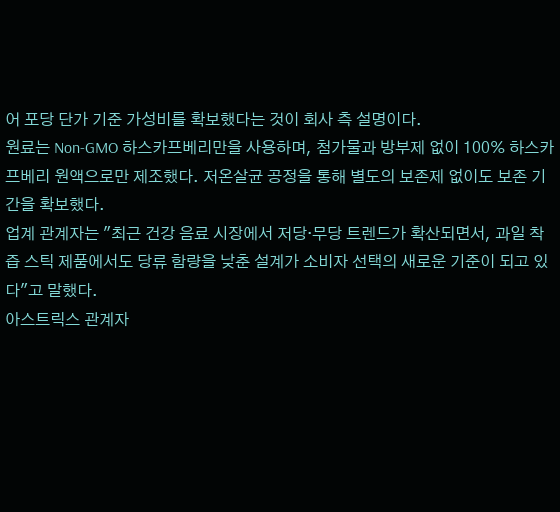어 포당 단가 기준 가성비를 확보했다는 것이 회사 측 설명이다.
원료는 Non-GMO 하스카프베리만을 사용하며, 첨가물과 방부제 없이 100% 하스카프베리 원액으로만 제조했다. 저온살균 공정을 통해 별도의 보존제 없이도 보존 기간을 확보했다.
업계 관계자는 "최근 건강 음료 시장에서 저당·무당 트렌드가 확산되면서, 과일 착즙 스틱 제품에서도 당류 함량을 낮춘 설계가 소비자 선택의 새로운 기준이 되고 있다"고 말했다.
아스트릭스 관계자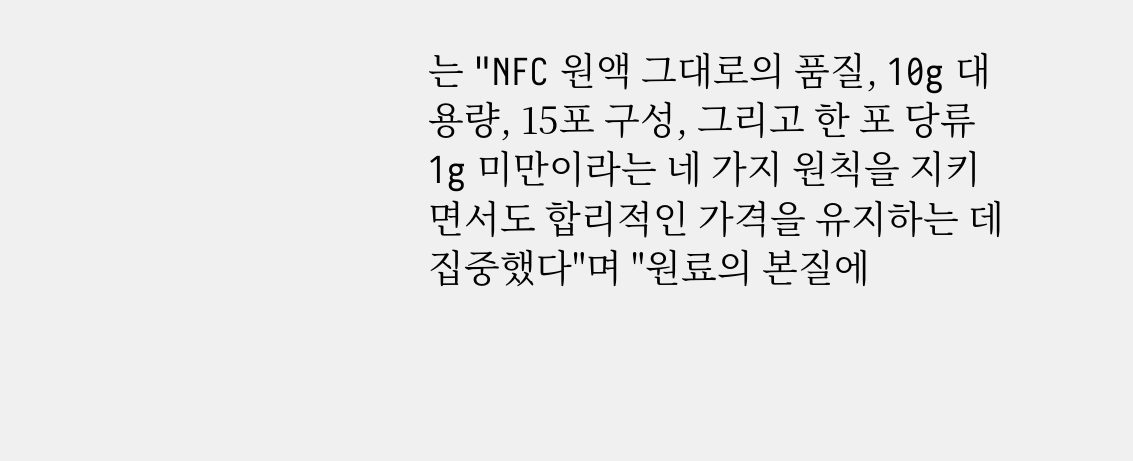는 "NFC 원액 그대로의 품질, 10g 대용량, 15포 구성, 그리고 한 포 당류 1g 미만이라는 네 가지 원칙을 지키면서도 합리적인 가격을 유지하는 데 집중했다"며 "원료의 본질에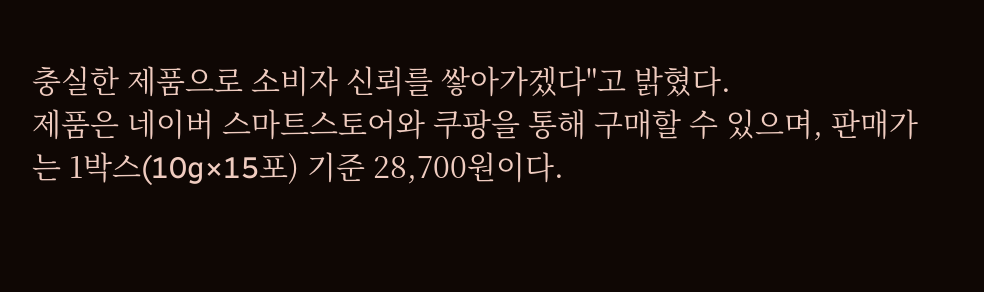충실한 제품으로 소비자 신뢰를 쌓아가겠다"고 밝혔다.
제품은 네이버 스마트스토어와 쿠팡을 통해 구매할 수 있으며, 판매가는 1박스(10g×15포) 기준 28,700원이다.